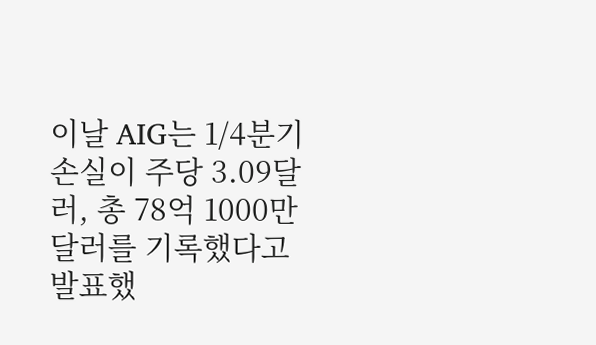이날 AIG는 1/4분기 손실이 주당 3.09달러, 총 78억 1000만 달러를 기록했다고 발표했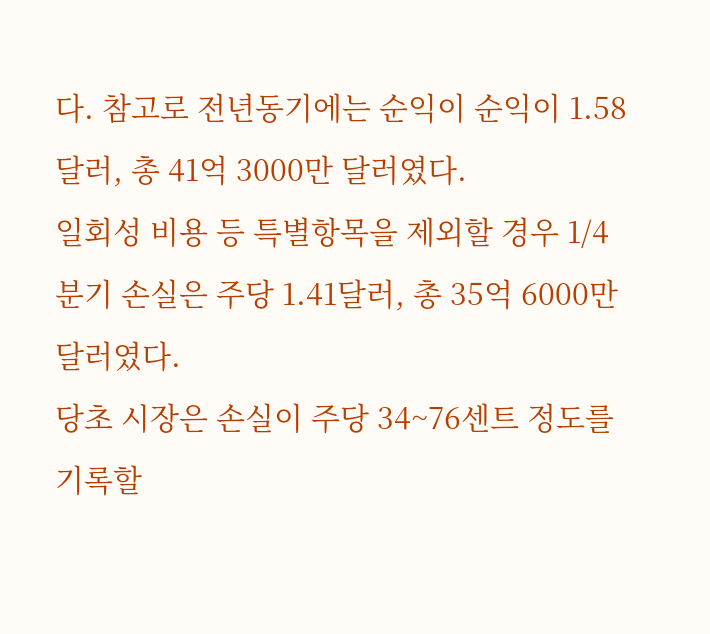다. 참고로 전년동기에는 순익이 순익이 1.58달러, 총 41억 3000만 달러였다.
일회성 비용 등 특별항목을 제외할 경우 1/4분기 손실은 주당 1.41달러, 총 35억 6000만 달러였다.
당초 시장은 손실이 주당 34~76센트 정도를 기록할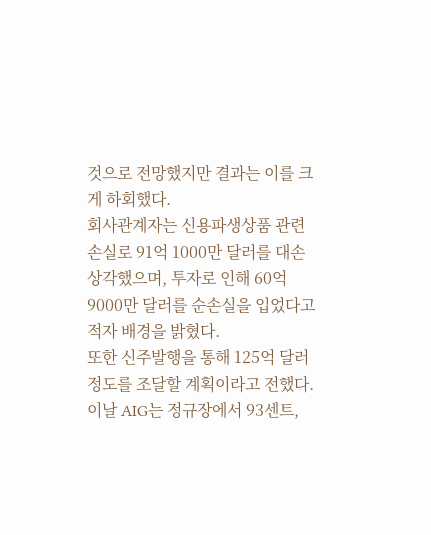것으로 전망했지만 결과는 이를 크게 하회했다.
회사관계자는 신용파생상품 관련 손실로 91억 1000만 달러를 대손상각했으며, 투자로 인해 60억 9000만 달러를 순손실을 입었다고 적자 배경을 밝혔다.
또한 신주발행을 통해 125억 달러 정도를 조달할 계획이라고 전했다.
이날 AIG는 정규장에서 93센트,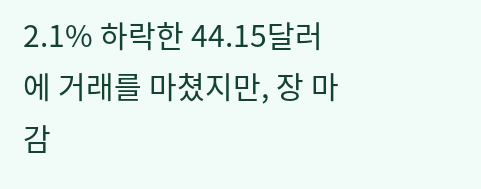2.1% 하락한 44.15달러에 거래를 마쳤지만, 장 마감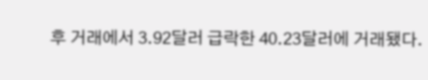후 거래에서 3.92달러 급락한 40.23달러에 거래됐다.